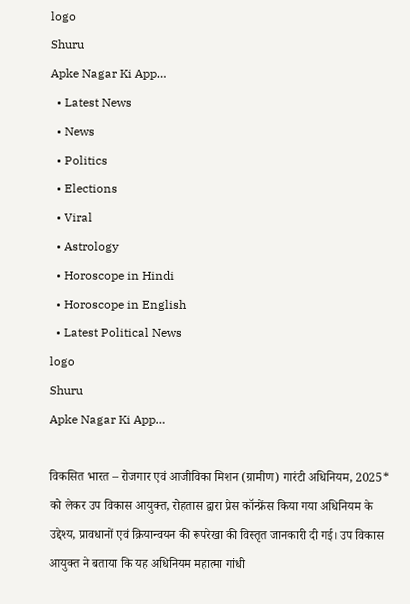logo
Shuru
Apke Nagar Ki App…
  • Latest News
  • News
  • Politics
  • Elections
  • Viral
  • Astrology
  • Horoscope in Hindi
  • Horoscope in English
  • Latest Political News
logo
Shuru
Apke Nagar Ki App…

विकसित भारत – रोजगार एवं आजीविका मिशन (ग्रामीण) गारंटी अधिनियम, 2025* को लेकर उप विकास आयुक्त, रोहतास द्वारा प्रेस कॉन्फ्रेंस किया गया अधिनियम के उद्देश्य, प्रावधानों एवं क्रियान्वयन की रूपरेखा की विस्तृत जानकारी दी गई। उप विकास आयुक्त ने बताया कि यह अधिनियम महात्मा गांधी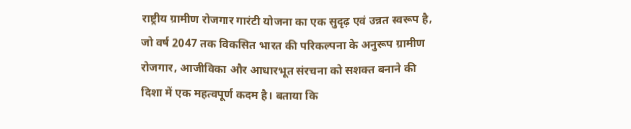राष्ट्रीय ग्रामीण रोजगार गारंटी योजना का एक सुदृढ़ एवं उन्नत स्वरूप है, जो वर्ष 2047 तक विकसित भारत की परिकल्पना के अनुरूप ग्रामीण रोजगार, आजीविका और आधारभूत संरचना को सशक्त बनाने की दिशा में एक महत्वपूर्ण कदम है। बताया कि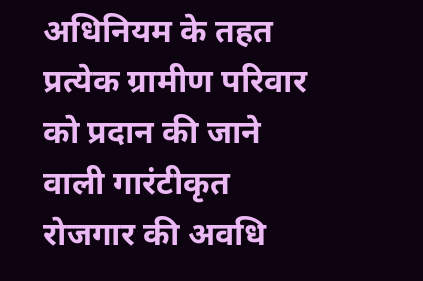अधिनियम के तहत प्रत्येक ग्रामीण परिवार को प्रदान की जाने वाली गारंटीकृत रोजगार की अवधि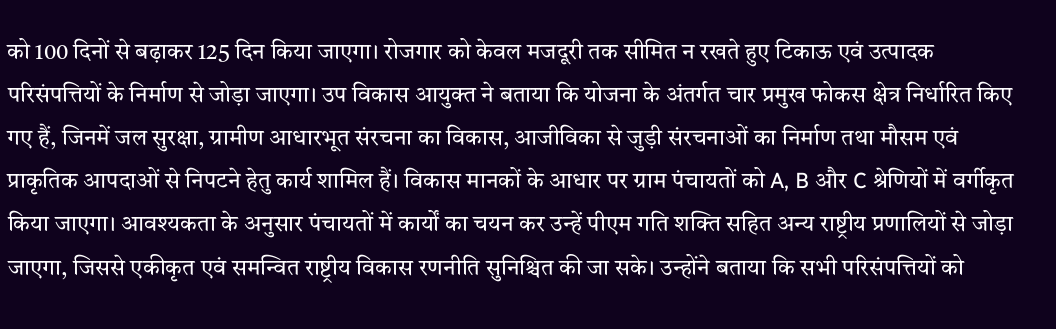को 100 दिनों से बढ़ाकर 125 दिन किया जाएगा। रोजगार को केवल मजदूरी तक सीमित न रखते हुए टिकाऊ एवं उत्पादक परिसंपत्तियों के निर्माण से जोड़ा जाएगा। उप विकास आयुक्त ने बताया कि योजना के अंतर्गत चार प्रमुख फोकस क्षेत्र निर्धारित किए गए हैं, जिनमें जल सुरक्षा, ग्रामीण आधारभूत संरचना का विकास, आजीविका से जुड़ी संरचनाओं का निर्माण तथा मौसम एवं प्राकृतिक आपदाओं से निपटने हेतु कार्य शामिल हैं। विकास मानकों के आधार पर ग्राम पंचायतों को A, B और C श्रेणियों में वर्गीकृत किया जाएगा। आवश्यकता के अनुसार पंचायतों में कार्यों का चयन कर उन्हें पीएम गति शक्ति सहित अन्य राष्ट्रीय प्रणालियों से जोड़ा जाएगा, जिससे एकीकृत एवं समन्वित राष्ट्रीय विकास रणनीति सुनिश्चित की जा सके। उन्होंने बताया कि सभी परिसंपत्तियों को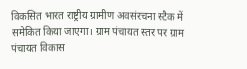विकसित भारत राष्ट्रीय ग्रामीण अवसंरचना स्टैक में समेकित किया जाएगा। ग्राम पंचायत स्तर पर ग्राम पंचायत विकास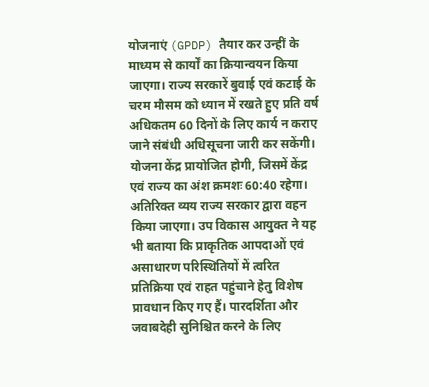योजनाएं (GPDP) तैयार कर उन्हीं के माध्यम से कार्यों का क्रियान्वयन किया जाएगा। राज्य सरकारें बुवाई एवं कटाई के चरम मौसम को ध्यान में रखते हुए प्रति वर्ष अधिकतम 60 दिनों के लिए कार्य न कराए जाने संबंधी अधिसूचना जारी कर सकेंगी। योजना केंद्र प्रायोजित होगी, जिसमें केंद्र एवं राज्य का अंश क्रमशः 60:40 रहेगा। अतिरिक्त व्यय राज्य सरकार द्वारा वहन किया जाएगा। उप विकास आयुक्त ने यह भी बताया कि प्राकृतिक आपदाओं एवं असाधारण परिस्थितियों में त्वरित प्रतिक्रिया एवं राहत पहुंचाने हेतु विशेष प्रावधान किए गए हैं। पारदर्शिता और जवाबदेही सुनिश्चित करने के लिए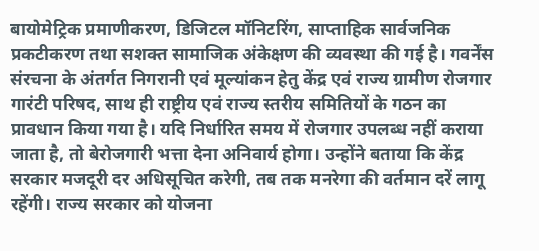बायोमेट्रिक प्रमाणीकरण, डिजिटल मॉनिटरिंग, साप्ताहिक सार्वजनिक प्रकटीकरण तथा सशक्त सामाजिक अंकेक्षण की व्यवस्था की गई है। गवर्नेंस संरचना के अंतर्गत निगरानी एवं मूल्यांकन हेतु केंद्र एवं राज्य ग्रामीण रोजगार गारंटी परिषद, साथ ही राष्ट्रीय एवं राज्य स्तरीय समितियों के गठन का प्रावधान किया गया है। यदि निर्धारित समय में रोजगार उपलब्ध नहीं कराया जाता है, तो बेरोजगारी भत्ता देना अनिवार्य होगा। उन्होंने बताया कि केंद्र सरकार मजदूरी दर अधिसूचित करेगी, तब तक मनरेगा की वर्तमान दरें लागू रहेंगी। राज्य सरकार को योजना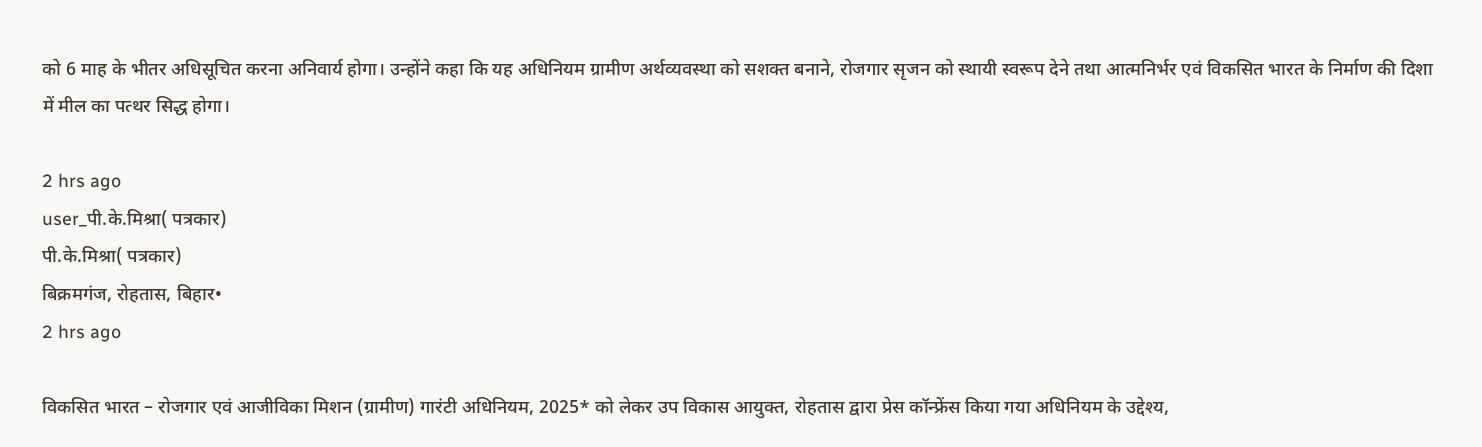को 6 माह के भीतर अधिसूचित करना अनिवार्य होगा। उन्होंने कहा कि यह अधिनियम ग्रामीण अर्थव्यवस्था को सशक्त बनाने, रोजगार सृजन को स्थायी स्वरूप देने तथा आत्मनिर्भर एवं विकसित भारत के निर्माण की दिशा में मील का पत्थर सिद्ध होगा।

2 hrs ago
user_पी.के.मिश्रा( पत्रकार)
पी.के.मिश्रा( पत्रकार)
बिक्रमगंज, रोहतास, बिहार•
2 hrs ago

विकसित भारत – रोजगार एवं आजीविका मिशन (ग्रामीण) गारंटी अधिनियम, 2025* को लेकर उप विकास आयुक्त, रोहतास द्वारा प्रेस कॉन्फ्रेंस किया गया अधिनियम के उद्देश्य,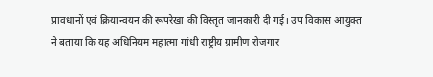प्रावधानों एवं क्रियान्वयन की रूपरेखा की विस्तृत जानकारी दी गई। उप विकास आयुक्त ने बताया कि यह अधिनियम महात्मा गांधी राष्ट्रीय ग्रामीण रोजगार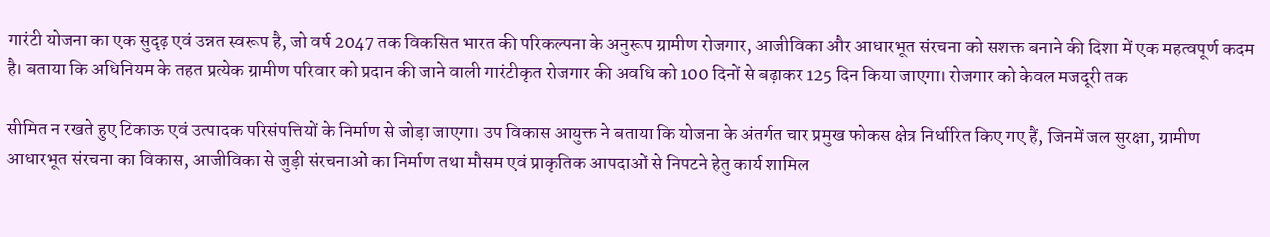गारंटी योजना का एक सुदृढ़ एवं उन्नत स्वरूप है, जो वर्ष 2047 तक विकसित भारत की परिकल्पना के अनुरूप ग्रामीण रोजगार, आजीविका और आधारभूत संरचना को सशक्त बनाने की दिशा में एक महत्वपूर्ण कदम है। बताया कि अधिनियम के तहत प्रत्येक ग्रामीण परिवार को प्रदान की जाने वाली गारंटीकृत रोजगार की अवधि को 100 दिनों से बढ़ाकर 125 दिन किया जाएगा। रोजगार को केवल मजदूरी तक

सीमित न रखते हुए टिकाऊ एवं उत्पादक परिसंपत्तियों के निर्माण से जोड़ा जाएगा। उप विकास आयुक्त ने बताया कि योजना के अंतर्गत चार प्रमुख फोकस क्षेत्र निर्धारित किए गए हैं, जिनमें जल सुरक्षा, ग्रामीण आधारभूत संरचना का विकास, आजीविका से जुड़ी संरचनाओं का निर्माण तथा मौसम एवं प्राकृतिक आपदाओं से निपटने हेतु कार्य शामिल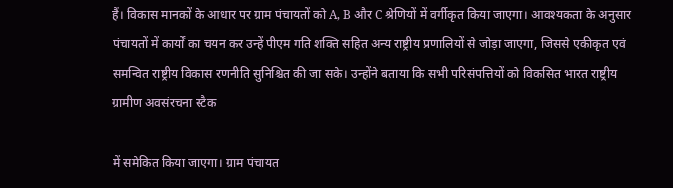हैं। विकास मानकों के आधार पर ग्राम पंचायतों को A, B और C श्रेणियों में वर्गीकृत किया जाएगा। आवश्यकता के अनुसार पंचायतों में कार्यों का चयन कर उन्हें पीएम गति शक्ति सहित अन्य राष्ट्रीय प्रणालियों से जोड़ा जाएगा, जिससे एकीकृत एवं समन्वित राष्ट्रीय विकास रणनीति सुनिश्चित की जा सके। उन्होंने बताया कि सभी परिसंपत्तियों को विकसित भारत राष्ट्रीय ग्रामीण अवसंरचना स्टैक

में समेकित किया जाएगा। ग्राम पंचायत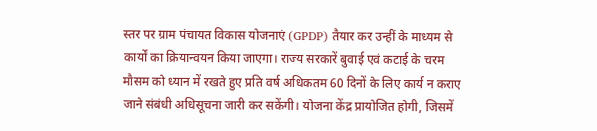स्तर पर ग्राम पंचायत विकास योजनाएं (GPDP) तैयार कर उन्हीं के माध्यम से कार्यों का क्रियान्वयन किया जाएगा। राज्य सरकारें बुवाई एवं कटाई के चरम मौसम को ध्यान में रखते हुए प्रति वर्ष अधिकतम 60 दिनों के लिए कार्य न कराए जाने संबंधी अधिसूचना जारी कर सकेंगी। योजना केंद्र प्रायोजित होगी, जिसमें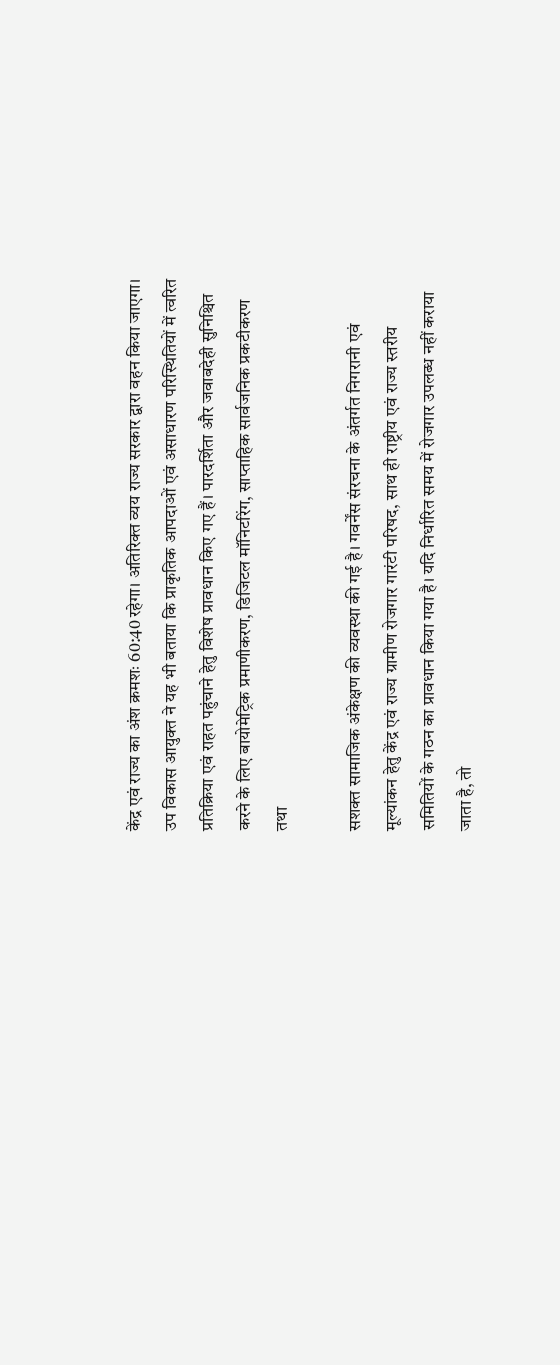केंद्र एवं राज्य का अंश क्रमशः 60:40 रहेगा। अतिरिक्त व्यय राज्य सरकार द्वारा वहन किया जाएगा। उप विकास आयुक्त ने यह भी बताया कि प्राकृतिक आपदाओं एवं असाधारण परिस्थितियों में त्वरित प्रतिक्रिया एवं राहत पहुंचाने हेतु विशेष प्रावधान किए गए हैं। पारदर्शिता और जवाबदेही सुनिश्चित करने के लिए बायोमेट्रिक प्रमाणीकरण, डिजिटल मॉनिटरिंग, साप्ताहिक सार्वजनिक प्रकटीकरण तथा

सशक्त सामाजिक अंकेक्षण की व्यवस्था की गई है। गवर्नेंस संरचना के अंतर्गत निगरानी एवं मूल्यांकन हेतु केंद्र एवं राज्य ग्रामीण रोजगार गारंटी परिषद, साथ ही राष्ट्रीय एवं राज्य स्तरीय समितियों के गठन का प्रावधान किया गया है। यदि निर्धारित समय में रोजगार उपलब्ध नहीं कराया जाता है, तो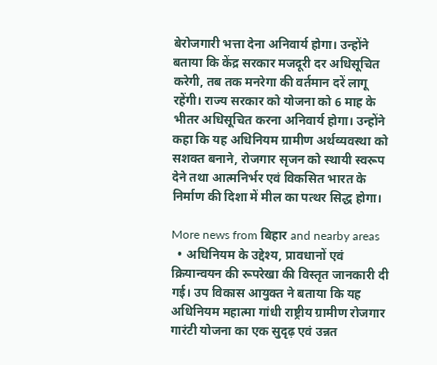बेरोजगारी भत्ता देना अनिवार्य होगा। उन्होंने बताया कि केंद्र सरकार मजदूरी दर अधिसूचित करेगी, तब तक मनरेगा की वर्तमान दरें लागू रहेंगी। राज्य सरकार को योजना को 6 माह के भीतर अधिसूचित करना अनिवार्य होगा। उन्होंने कहा कि यह अधिनियम ग्रामीण अर्थव्यवस्था को सशक्त बनाने, रोजगार सृजन को स्थायी स्वरूप देने तथा आत्मनिर्भर एवं विकसित भारत के निर्माण की दिशा में मील का पत्थर सिद्ध होगा।

More news from बिहार and nearby areas
  • अधिनियम के उद्देश्य, प्रावधानों एवं क्रियान्वयन की रूपरेखा की विस्तृत जानकारी दी गई। उप विकास आयुक्त ने बताया कि यह अधिनियम महात्मा गांधी राष्ट्रीय ग्रामीण रोजगार गारंटी योजना का एक सुदृढ़ एवं उन्नत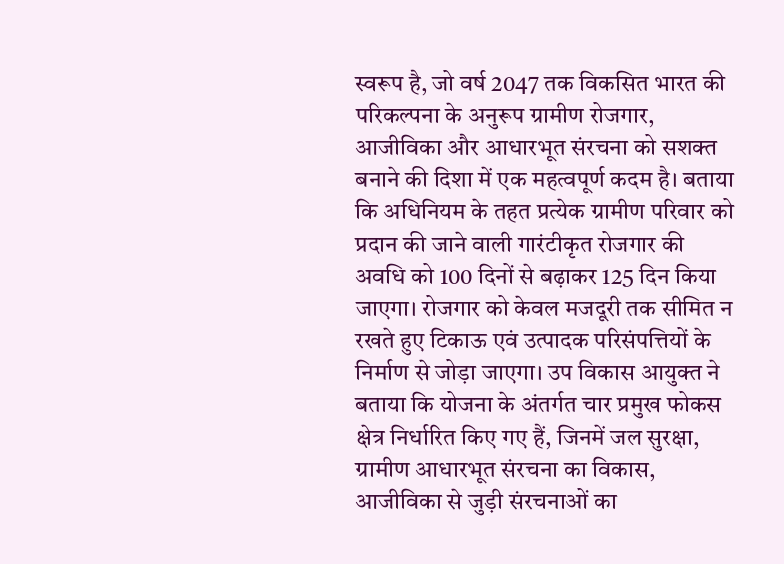स्वरूप है, जो वर्ष 2047 तक विकसित भारत की परिकल्पना के अनुरूप ग्रामीण रोजगार, आजीविका और आधारभूत संरचना को सशक्त बनाने की दिशा में एक महत्वपूर्ण कदम है। बताया कि अधिनियम के तहत प्रत्येक ग्रामीण परिवार को प्रदान की जाने वाली गारंटीकृत रोजगार की अवधि को 100 दिनों से बढ़ाकर 125 दिन किया जाएगा। रोजगार को केवल मजदूरी तक सीमित न रखते हुए टिकाऊ एवं उत्पादक परिसंपत्तियों के निर्माण से जोड़ा जाएगा। उप विकास आयुक्त ने बताया कि योजना के अंतर्गत चार प्रमुख फोकस क्षेत्र निर्धारित किए गए हैं, जिनमें जल सुरक्षा, ग्रामीण आधारभूत संरचना का विकास, आजीविका से जुड़ी संरचनाओं का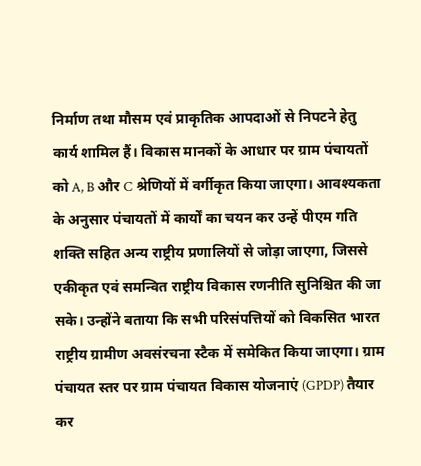निर्माण तथा मौसम एवं प्राकृतिक आपदाओं से निपटने हेतु कार्य शामिल हैं। विकास मानकों के आधार पर ग्राम पंचायतों को A, B और C श्रेणियों में वर्गीकृत किया जाएगा। आवश्यकता के अनुसार पंचायतों में कार्यों का चयन कर उन्हें पीएम गति शक्ति सहित अन्य राष्ट्रीय प्रणालियों से जोड़ा जाएगा, जिससे एकीकृत एवं समन्वित राष्ट्रीय विकास रणनीति सुनिश्चित की जा सके। उन्होंने बताया कि सभी परिसंपत्तियों को विकसित भारत राष्ट्रीय ग्रामीण अवसंरचना स्टैक में समेकित किया जाएगा। ग्राम पंचायत स्तर पर ग्राम पंचायत विकास योजनाएं (GPDP) तैयार कर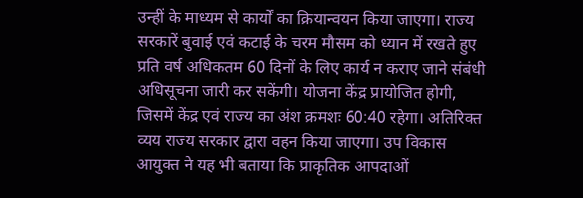उन्हीं के माध्यम से कार्यों का क्रियान्वयन किया जाएगा। राज्य सरकारें बुवाई एवं कटाई के चरम मौसम को ध्यान में रखते हुए प्रति वर्ष अधिकतम 60 दिनों के लिए कार्य न कराए जाने संबंधी अधिसूचना जारी कर सकेंगी। योजना केंद्र प्रायोजित होगी, जिसमें केंद्र एवं राज्य का अंश क्रमशः 60:40 रहेगा। अतिरिक्त व्यय राज्य सरकार द्वारा वहन किया जाएगा। उप विकास आयुक्त ने यह भी बताया कि प्राकृतिक आपदाओं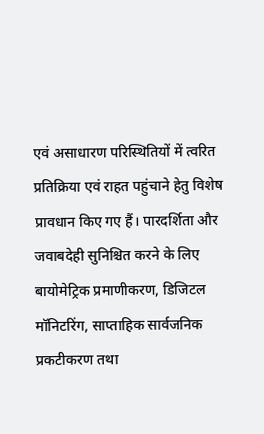एवं असाधारण परिस्थितियों में त्वरित प्रतिक्रिया एवं राहत पहुंचाने हेतु विशेष प्रावधान किए गए हैं। पारदर्शिता और जवाबदेही सुनिश्चित करने के लिए बायोमेट्रिक प्रमाणीकरण, डिजिटल मॉनिटरिंग, साप्ताहिक सार्वजनिक प्रकटीकरण तथा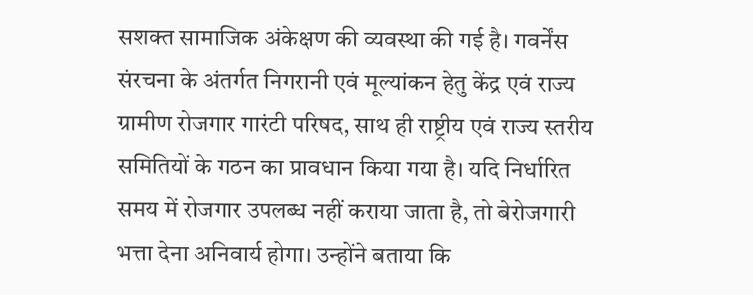सशक्त सामाजिक अंकेक्षण की व्यवस्था की गई है। गवर्नेंस संरचना के अंतर्गत निगरानी एवं मूल्यांकन हेतु केंद्र एवं राज्य ग्रामीण रोजगार गारंटी परिषद, साथ ही राष्ट्रीय एवं राज्य स्तरीय समितियों के गठन का प्रावधान किया गया है। यदि निर्धारित समय में रोजगार उपलब्ध नहीं कराया जाता है, तो बेरोजगारी भत्ता देना अनिवार्य होगा। उन्होंने बताया कि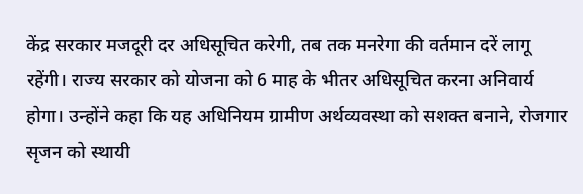केंद्र सरकार मजदूरी दर अधिसूचित करेगी, तब तक मनरेगा की वर्तमान दरें लागू रहेंगी। राज्य सरकार को योजना को 6 माह के भीतर अधिसूचित करना अनिवार्य होगा। उन्होंने कहा कि यह अधिनियम ग्रामीण अर्थव्यवस्था को सशक्त बनाने, रोजगार सृजन को स्थायी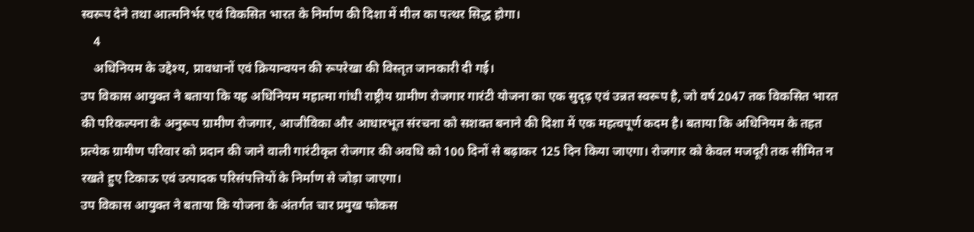स्वरूप देने तथा आत्मनिर्भर एवं विकसित भारत के निर्माण की दिशा में मील का पत्थर सिद्ध होगा।
    4
    अधिनियम के उद्देश्य, प्रावधानों एवं क्रियान्वयन की रूपरेखा की विस्तृत जानकारी दी गई।
उप विकास आयुक्त ने बताया कि यह अधिनियम महात्मा गांधी राष्ट्रीय ग्रामीण रोजगार गारंटी योजना का एक सुदृढ़ एवं उन्नत स्वरूप है, जो वर्ष 2047 तक विकसित भारत की परिकल्पना के अनुरूप ग्रामीण रोजगार, आजीविका और आधारभूत संरचना को सशक्त बनाने की दिशा में एक महत्वपूर्ण कदम है। बताया कि अधिनियम के तहत प्रत्येक ग्रामीण परिवार को प्रदान की जाने वाली गारंटीकृत रोजगार की अवधि को 100 दिनों से बढ़ाकर 125 दिन किया जाएगा। रोजगार को केवल मजदूरी तक सीमित न रखते हुए टिकाऊ एवं उत्पादक परिसंपत्तियों के निर्माण से जोड़ा जाएगा।
उप विकास आयुक्त ने बताया कि योजना के अंतर्गत चार प्रमुख फोकस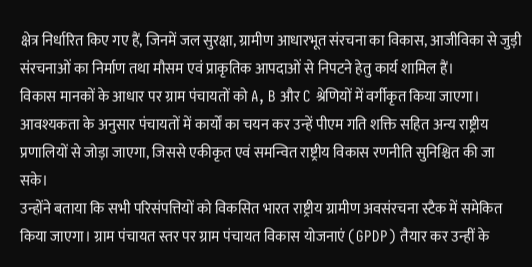क्षेत्र निर्धारित किए गए हैं, जिनमें जल सुरक्षा, ग्रामीण आधारभूत संरचना का विकास, आजीविका से जुड़ी संरचनाओं का निर्माण तथा मौसम एवं प्राकृतिक आपदाओं से निपटने हेतु कार्य शामिल हैं।
विकास मानकों के आधार पर ग्राम पंचायतों को A, B और C श्रेणियों में वर्गीकृत किया जाएगा। आवश्यकता के अनुसार पंचायतों में कार्यों का चयन कर उन्हें पीएम गति शक्ति सहित अन्य राष्ट्रीय प्रणालियों से जोड़ा जाएगा, जिससे एकीकृत एवं समन्वित राष्ट्रीय विकास रणनीति सुनिश्चित की जा सके।
उन्होंने बताया कि सभी परिसंपत्तियों को विकसित भारत राष्ट्रीय ग्रामीण अवसंरचना स्टैक में समेकित किया जाएगा। ग्राम पंचायत स्तर पर ग्राम पंचायत विकास योजनाएं (GPDP) तैयार कर उन्हीं के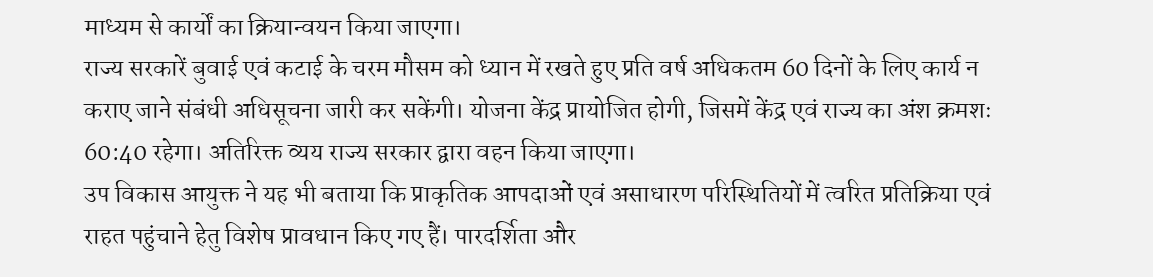माध्यम से कार्यों का क्रियान्वयन किया जाएगा।
राज्य सरकारें बुवाई एवं कटाई के चरम मौसम को ध्यान में रखते हुए प्रति वर्ष अधिकतम 60 दिनों के लिए कार्य न कराए जाने संबंधी अधिसूचना जारी कर सकेंगी। योजना केंद्र प्रायोजित होगी, जिसमें केंद्र एवं राज्य का अंश क्रमशः 60:40 रहेगा। अतिरिक्त व्यय राज्य सरकार द्वारा वहन किया जाएगा।
उप विकास आयुक्त ने यह भी बताया कि प्राकृतिक आपदाओं एवं असाधारण परिस्थितियों में त्वरित प्रतिक्रिया एवं राहत पहुंचाने हेतु विशेष प्रावधान किए गए हैं। पारदर्शिता और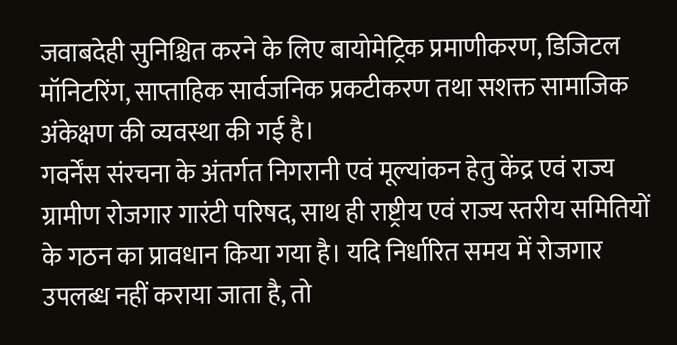जवाबदेही सुनिश्चित करने के लिए बायोमेट्रिक प्रमाणीकरण, डिजिटल मॉनिटरिंग, साप्ताहिक सार्वजनिक प्रकटीकरण तथा सशक्त सामाजिक अंकेक्षण की व्यवस्था की गई है।
गवर्नेंस संरचना के अंतर्गत निगरानी एवं मूल्यांकन हेतु केंद्र एवं राज्य ग्रामीण रोजगार गारंटी परिषद, साथ ही राष्ट्रीय एवं राज्य स्तरीय समितियों के गठन का प्रावधान किया गया है। यदि निर्धारित समय में रोजगार उपलब्ध नहीं कराया जाता है, तो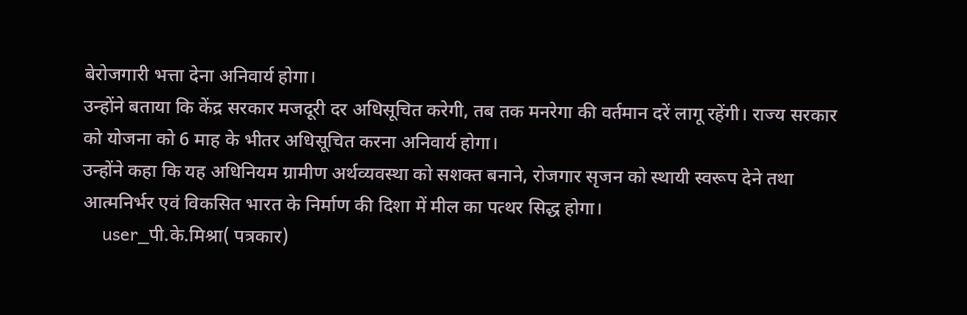बेरोजगारी भत्ता देना अनिवार्य होगा।
उन्होंने बताया कि केंद्र सरकार मजदूरी दर अधिसूचित करेगी, तब तक मनरेगा की वर्तमान दरें लागू रहेंगी। राज्य सरकार को योजना को 6 माह के भीतर अधिसूचित करना अनिवार्य होगा।
उन्होंने कहा कि यह अधिनियम ग्रामीण अर्थव्यवस्था को सशक्त बनाने, रोजगार सृजन को स्थायी स्वरूप देने तथा आत्मनिर्भर एवं विकसित भारत के निर्माण की दिशा में मील का पत्थर सिद्ध होगा।
    user_पी.के.मिश्रा( पत्रकार)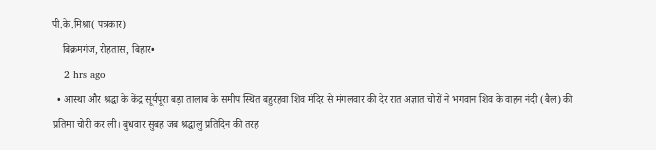पी.के.मिश्रा( पत्रकार)
    बिक्रमगंज, रोहतास, बिहार•
    2 hrs ago
  • आस्था और श्रद्धा के केंद्र सूर्यपूरा बड़ा तालाब के समीप स्थित बहुरहवा शिव मंदिर से मंगलवार की देर रात अज्ञात चोरों ने भगवान शिव के वाहन नंदी (बैल) की प्रतिमा चोरी कर ली। बुधवार सुबह जब श्रद्धालु प्रतिदिन की तरह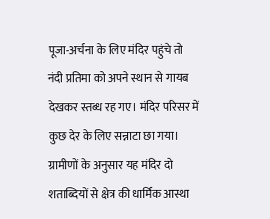पूजा-अर्चना के लिए मंदिर पहुंचे तो नंदी प्रतिमा को अपने स्थान से गायब देखकर स्तब्ध रह गए। मंदिर परिसर में कुछ देर के लिए सन्नाटा छा गया। ग्रामीणों के अनुसार यह मंदिर दो शताब्दियों से क्षेत्र की धार्मिक आस्था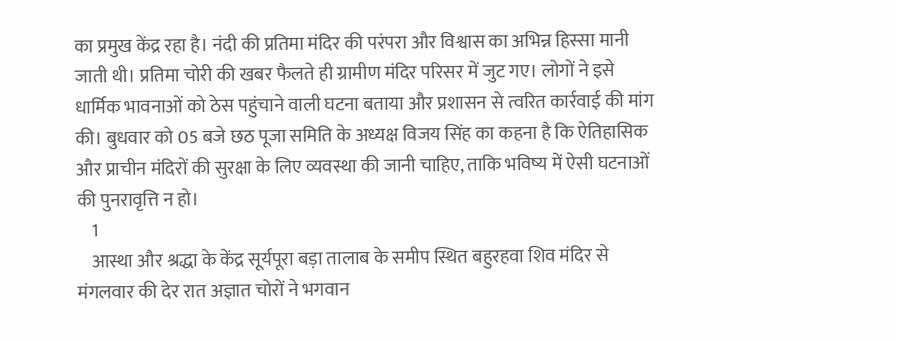का प्रमुख केंद्र रहा है। नंदी की प्रतिमा मंदिर की परंपरा और विश्वास का अभिन्न हिस्सा मानी जाती थी। प्रतिमा चोरी की खबर फैलते ही ग्रामीण मंदिर परिसर में जुट गए। लोगों ने इसे धार्मिक भावनाओं को ठेस पहुंचाने वाली घटना बताया और प्रशासन से त्वरित कार्रवाई की मांग की। बुधवार को 05 बजे छठ पूजा समिति के अध्यक्ष विजय सिंह का कहना है कि ऐतिहासिक और प्राचीन मंदिरों की सुरक्षा के लिए व्यवस्था की जानी चाहिए, ताकि भविष्य में ऐसी घटनाओं की पुनरावृत्ति न हो।
    1
    आस्था और श्रद्धा के केंद्र सूर्यपूरा बड़ा तालाब के समीप स्थित बहुरहवा शिव मंदिर से मंगलवार की देर रात अज्ञात चोरों ने भगवान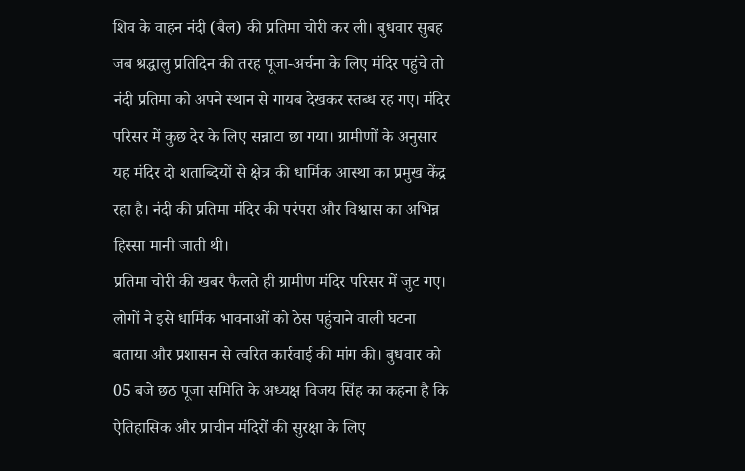शिव के वाहन नंदी (बैल) की प्रतिमा चोरी कर ली। बुधवार सुबह जब श्रद्धालु प्रतिदिन की तरह पूजा-अर्चना के लिए मंदिर पहुंचे तो नंदी प्रतिमा को अपने स्थान से गायब देखकर स्तब्ध रह गए। मंदिर परिसर में कुछ देर के लिए सन्नाटा छा गया। ग्रामीणों के अनुसार यह मंदिर दो शताब्दियों से क्षेत्र की धार्मिक आस्था का प्रमुख केंद्र रहा है। नंदी की प्रतिमा मंदिर की परंपरा और विश्वास का अभिन्न हिस्सा मानी जाती थी।
प्रतिमा चोरी की खबर फैलते ही ग्रामीण मंदिर परिसर में जुट गए। लोगों ने इसे धार्मिक भावनाओं को ठेस पहुंचाने वाली घटना बताया और प्रशासन से त्वरित कार्रवाई की मांग की। बुधवार को 05 बजे छठ पूजा समिति के अध्यक्ष विजय सिंह का कहना है कि ऐतिहासिक और प्राचीन मंदिरों की सुरक्षा के लिए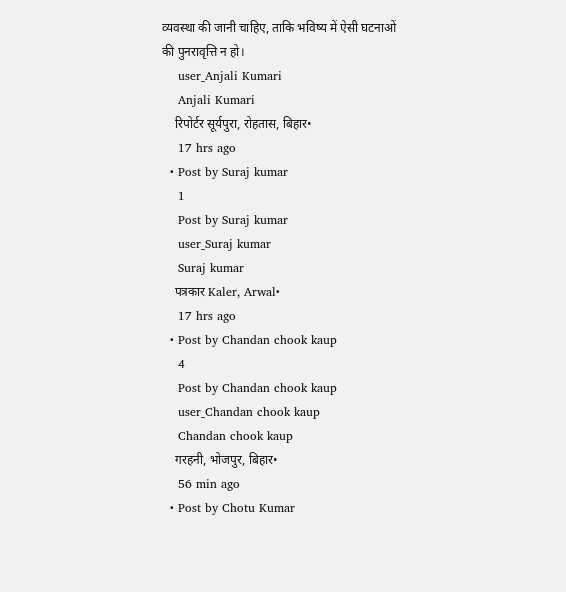व्यवस्था की जानी चाहिए, ताकि भविष्य में ऐसी घटनाओं की पुनरावृत्ति न हो।
    user_Anjali Kumari
    Anjali Kumari
    रिपोर्टर सूर्यपुरा, रोहतास, बिहार•
    17 hrs ago
  • Post by Suraj kumar
    1
    Post by Suraj kumar
    user_Suraj kumar
    Suraj kumar
    पत्रकार Kaler, Arwal•
    17 hrs ago
  • Post by Chandan chook kaup
    4
    Post by Chandan chook kaup
    user_Chandan chook kaup
    Chandan chook kaup
    गरहनी, भोजपुर, बिहार•
    56 min ago
  • Post by Chotu Kumar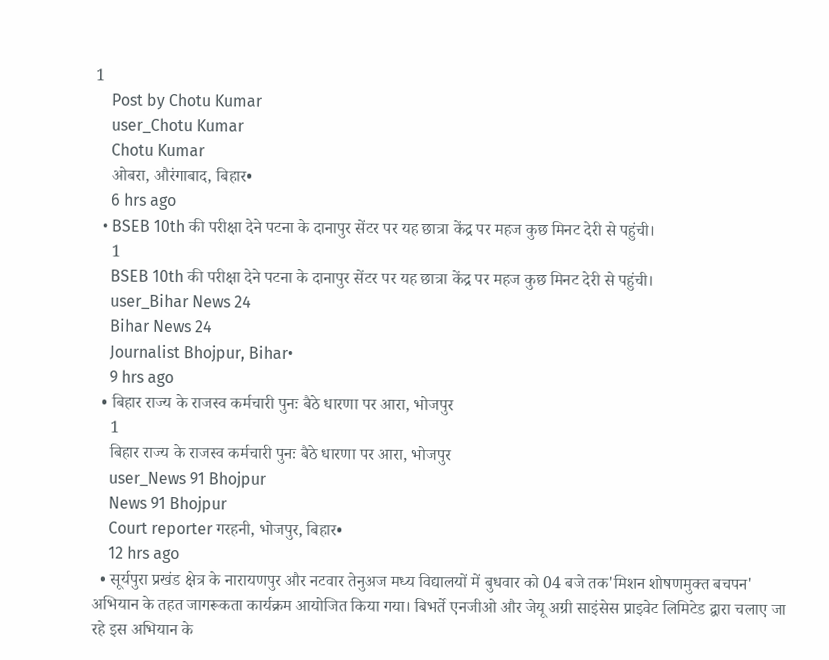1
    Post by Chotu Kumar
    user_Chotu Kumar
    Chotu Kumar
    ओबरा, औरंगाबाद, बिहार•
    6 hrs ago
  • BSEB 10th की परीक्षा देने पटना के दानापुर सेंटर पर यह छात्रा केंद्र पर महज कुछ मिनट देरी से पहुंची।
    1
    BSEB 10th की परीक्षा देने पटना के दानापुर सेंटर पर यह छात्रा केंद्र पर महज कुछ मिनट देरी से पहुंची।
    user_Bihar News 24
    Bihar News 24
    Journalist Bhojpur, Bihar•
    9 hrs ago
  • बिहार राज्य के राजस्व कर्मचारी पुनः बैठे धारणा पर आरा, भोजपुर
    1
    बिहार राज्य के राजस्व कर्मचारी पुनः बैठे धारणा पर आरा, भोजपुर
    user_News 91 Bhojpur
    News 91 Bhojpur
    Court reporter गरहनी, भोजपुर, बिहार•
    12 hrs ago
  • सूर्यपुरा प्रखंड क्षेत्र के नारायणपुर और नटवार तेनुअज मध्य विद्यालयों में बुधवार को 04 बजे तक'मिशन शोषणमुक्त बचपन' अभियान के तहत जागरूकता कार्यक्रम आयोजित किया गया। बिभर्ते एनजीओ और जेयू अग्री साइंसेस प्राइवेट लिमिटेड द्वारा चलाए जा रहे इस अभियान के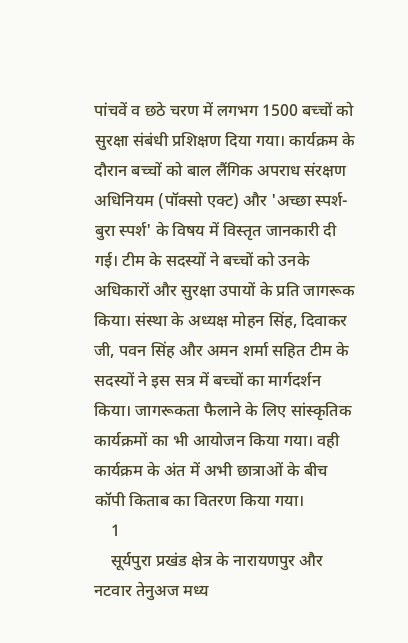पांचवें व छठे चरण में लगभग 1500 बच्चों को सुरक्षा संबंधी प्रशिक्षण दिया गया। कार्यक्रम के दौरान बच्चों को बाल लैंगिक अपराध संरक्षण अधिनियम (पॉक्सो एक्ट) और 'अच्छा स्पर्श-बुरा स्पर्श' के विषय में विस्तृत जानकारी दी गई। टीम के सदस्यों ने बच्चों को उनके अधिकारों और सुरक्षा उपायों के प्रति जागरूक किया। संस्था के अध्यक्ष मोहन सिंह, दिवाकर जी, पवन सिंह और अमन शर्मा सहित टीम के सदस्यों ने इस सत्र में बच्चों का मार्गदर्शन किया। जागरूकता फैलाने के लिए सांस्कृतिक कार्यक्रमों का भी आयोजन किया गया। वही कार्यक्रम के अंत में अभी छात्राओं के बीच कॉपी किताब का वितरण किया गया।
    1
    सूर्यपुरा प्रखंड क्षेत्र के नारायणपुर और नटवार तेनुअज मध्य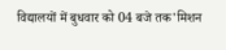विद्यालयों में बुधवार को 04 बजे तक'मिशन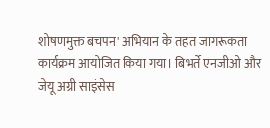शोषणमुक्त बचपन' अभियान के तहत जागरूकता कार्यक्रम आयोजित किया गया। बिभर्ते एनजीओ और जेयू अग्री साइंसेस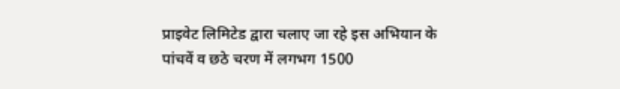प्राइवेट लिमिटेड द्वारा चलाए जा रहे इस अभियान के पांचवें व छठे चरण में लगभग 1500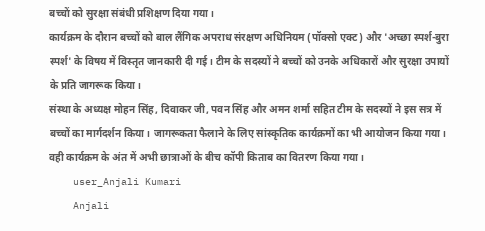बच्चों को सुरक्षा संबंधी प्रशिक्षण दिया गया।
कार्यक्रम के दौरान बच्चों को बाल लैंगिक अपराध संरक्षण अधिनियम (पॉक्सो एक्ट) और 'अच्छा स्पर्श-बुरा स्पर्श' के विषय में विस्तृत जानकारी दी गई। टीम के सदस्यों ने बच्चों को उनके अधिकारों और सुरक्षा उपायों के प्रति जागरूक किया।
संस्था के अध्यक्ष मोहन सिंह, दिवाकर जी, पवन सिंह और अमन शर्मा सहित टीम के सदस्यों ने इस सत्र में बच्चों का मार्गदर्शन किया। जागरूकता फैलाने के लिए सांस्कृतिक कार्यक्रमों का भी आयोजन किया गया। वही कार्यक्रम के अंत में अभी छात्राओं के बीच कॉपी किताब का वितरण किया गया।
    user_Anjali Kumari
    Anjali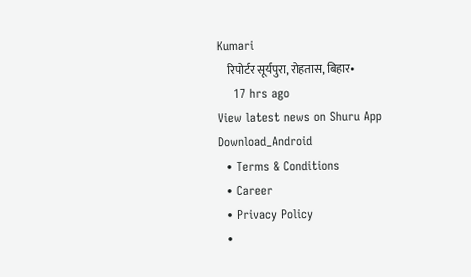Kumari
    रिपोर्टर सूर्यपुरा, रोहतास, बिहार•
    17 hrs ago
View latest news on Shuru App
Download_Android
  • Terms & Conditions
  • Career
  • Privacy Policy
  •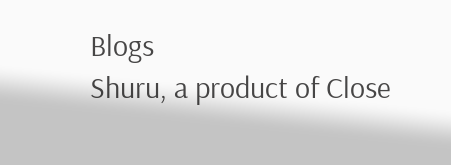Blogs
Shuru, a product of Close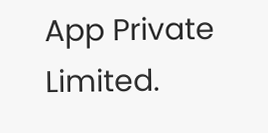App Private Limited.